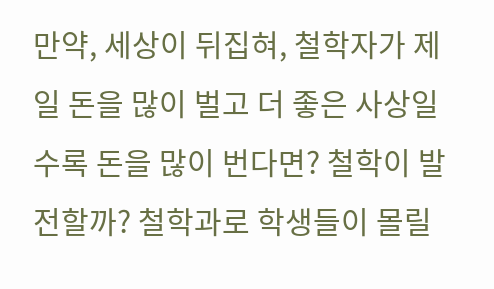만약, 세상이 뒤집혀, 철학자가 제일 돈을 많이 벌고 더 좋은 사상일수록 돈을 많이 번다면? 철학이 발전할까? 철학과로 학생들이 몰릴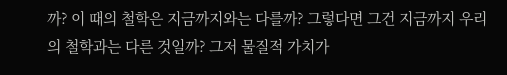까? 이 때의 철학은 지금까지와는 다를까? 그렇다면 그건 지금까지 우리의 철학과는 다른 것일까? 그저 물질적 가치가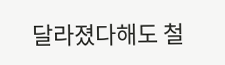달라졌다해도 철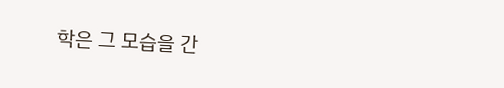학은 그 모습을 간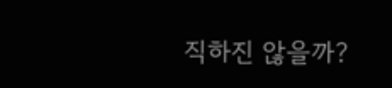직하진 않을까?